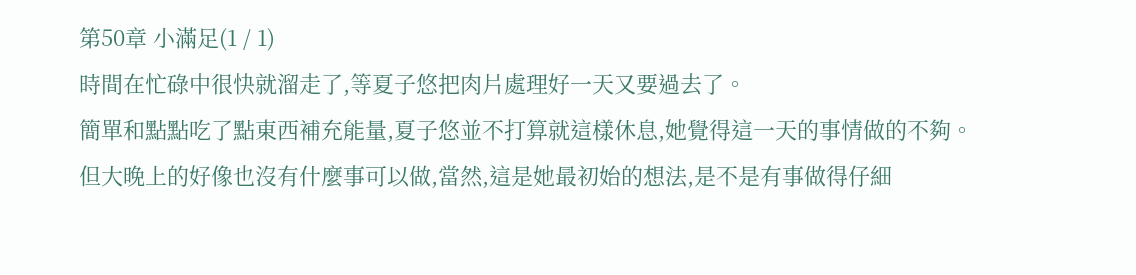第50章 小滿足(1 / 1)
時間在忙碌中很快就溜走了,等夏子悠把肉片處理好一天又要過去了。
簡單和點點吃了點東西補充能量,夏子悠並不打算就這樣休息,她覺得這一天的事情做的不夠。
但大晚上的好像也沒有什麼事可以做,當然,這是她最初始的想法,是不是有事做得仔細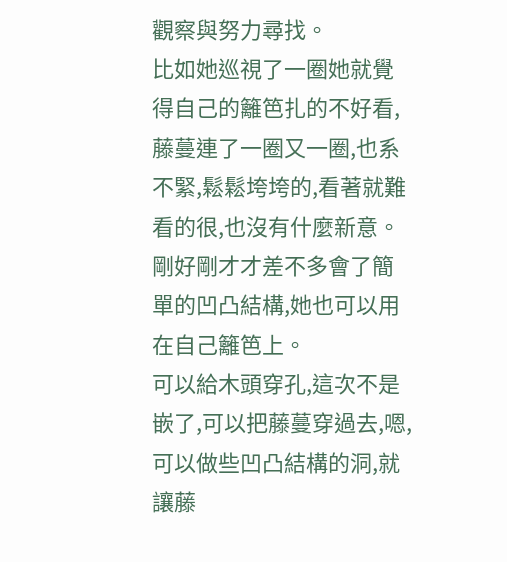觀察與努力尋找。
比如她巡視了一圈她就覺得自己的籬笆扎的不好看,藤蔓連了一圈又一圈,也系不緊,鬆鬆垮垮的,看著就難看的很,也沒有什麼新意。
剛好剛才才差不多會了簡單的凹凸結構,她也可以用在自己籬笆上。
可以給木頭穿孔,這次不是嵌了,可以把藤蔓穿過去,嗯,可以做些凹凸結構的洞,就讓藤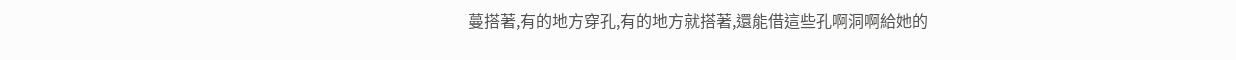蔓搭著,有的地方穿孔,有的地方就搭著,還能借這些孔啊洞啊給她的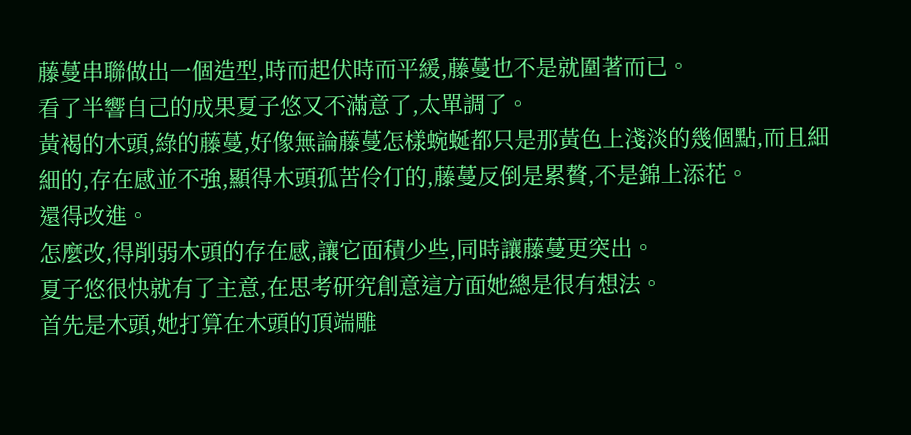藤蔓串聯做出一個造型,時而起伏時而平緩,藤蔓也不是就圍著而已。
看了半響自己的成果夏子悠又不滿意了,太單調了。
黃褐的木頭,綠的藤蔓,好像無論藤蔓怎樣蜿蜒都只是那黃色上淺淡的幾個點,而且細細的,存在感並不強,顯得木頭孤苦伶仃的,藤蔓反倒是累贅,不是錦上添花。
還得改進。
怎麼改,得削弱木頭的存在感,讓它面積少些,同時讓藤蔓更突出。
夏子悠很快就有了主意,在思考研究創意這方面她總是很有想法。
首先是木頭,她打算在木頭的頂端雕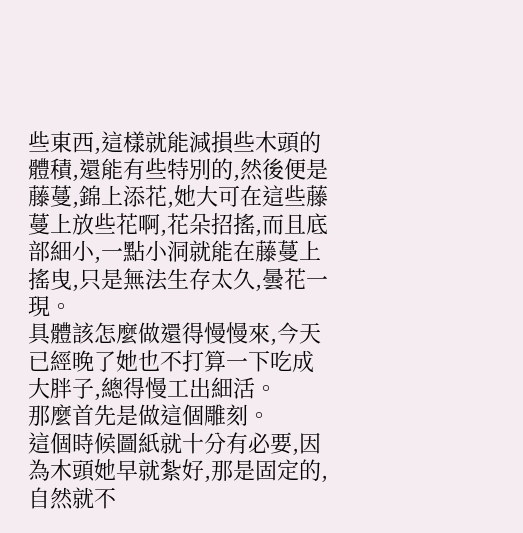些東西,這樣就能減損些木頭的體積,還能有些特別的,然後便是藤蔓,錦上添花,她大可在這些藤蔓上放些花啊,花朵招搖,而且底部細小,一點小洞就能在藤蔓上搖曳,只是無法生存太久,曇花一現。
具體該怎麼做還得慢慢來,今天已經晚了她也不打算一下吃成大胖子,總得慢工出細活。
那麼首先是做這個雕刻。
這個時候圖紙就十分有必要,因為木頭她早就紮好,那是固定的,自然就不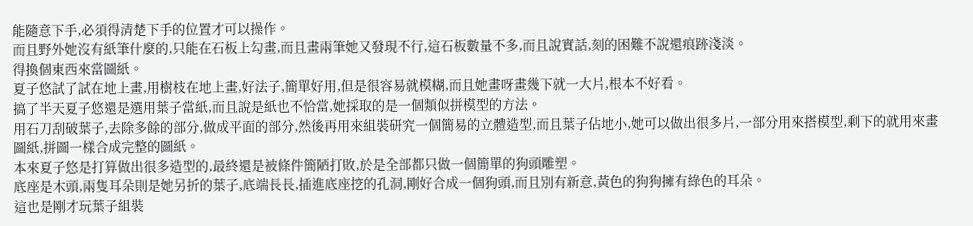能隨意下手,必須得清楚下手的位置才可以操作。
而且野外她沒有紙筆什麼的,只能在石板上勾畫,而且畫兩筆她又發現不行,這石板數量不多,而且說實話,刻的困難不說還痕跡淺淡。
得換個東西來當圖紙。
夏子悠試了試在地上畫,用樹枝在地上畫,好法子,簡單好用,但是很容易就模糊,而且她畫呀畫幾下就一大片,根本不好看。
搞了半天夏子悠還是選用葉子當紙,而且說是紙也不恰當,她採取的是一個類似拼模型的方法。
用石刀刮破葉子,去除多餘的部分,做成平面的部分,然後再用來組裝研究一個簡易的立體造型,而且葉子佔地小,她可以做出很多片,一部分用來搭模型,剩下的就用來畫圖紙,拼圖一樣合成完整的圖紙。
本來夏子悠是打算做出很多造型的,最終還是被條件簡陋打敗,於是全部都只做一個簡單的狗頭雕塑。
底座是木頭,兩隻耳朵則是她另折的葉子,底端長長,插進底座挖的孔洞,剛好合成一個狗頭,而且別有新意,黃色的狗狗擁有綠色的耳朵。
這也是剛才玩葉子組裝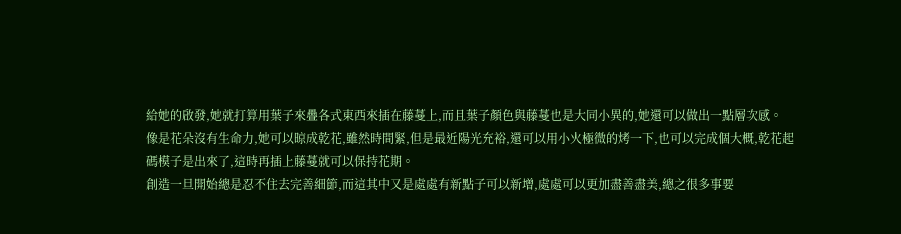給她的啟發,她就打算用葉子來疊各式東西來插在藤蔓上,而且葉子顏色與藤蔓也是大同小異的,她還可以做出一點層次感。
像是花朵沒有生命力,她可以晾成乾花,雖然時間緊,但是最近陽光充裕,還可以用小火極微的烤一下,也可以完成個大概,乾花起碼模子是出來了,這時再插上藤蔓就可以保持花期。
創造一旦開始總是忍不住去完善細節,而這其中又是處處有新點子可以新增,處處可以更加盡善盡美,總之很多事要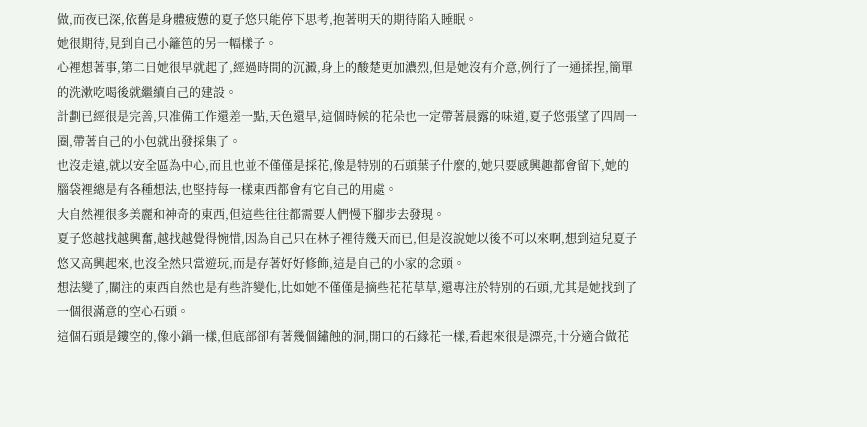做,而夜已深,依舊是身體疲憊的夏子悠只能停下思考,抱著明天的期待陷入睡眠。
她很期待,見到自己小籬笆的另一幅樣子。
心裡想著事,第二日她很早就起了,經過時間的沉澱,身上的酸楚更加濃烈,但是她沒有介意,例行了一通揉捏,簡單的洗漱吃喝後就繼續自己的建設。
計劃已經很是完善,只准備工作還差一點,天色還早,這個時候的花朵也一定帶著晨露的味道,夏子悠張望了四周一圈,帶著自己的小包就出發採集了。
也沒走遠,就以安全區為中心,而且也並不僅僅是採花,像是特別的石頭葉子什麼的,她只要感興趣都會留下,她的腦袋裡總是有各種想法,也堅持每一樣東西都會有它自己的用處。
大自然裡很多美麗和神奇的東西,但這些往往都需要人們慢下腳步去發現。
夏子悠越找越興奮,越找越覺得惋惜,因為自己只在林子裡待幾天而已,但是沒說她以後不可以來啊,想到這兒夏子悠又高興起來,也沒全然只當遊玩,而是存著好好修飾,這是自己的小家的念頭。
想法變了,關注的東西自然也是有些許變化,比如她不僅僅是摘些花花草草,還專注於特別的石頭,尤其是她找到了一個很滿意的空心石頭。
這個石頭是鏤空的,像小鍋一樣,但底部卻有著幾個鏽蝕的洞,開口的石緣花一樣,看起來很是漂亮,十分適合做花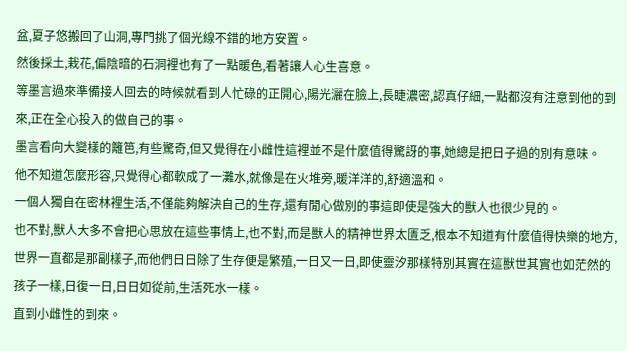盆,夏子悠搬回了山洞,專門挑了個光線不錯的地方安置。
然後採土,栽花,偏陰暗的石洞裡也有了一點暖色,看著讓人心生喜意。
等墨言過來準備接人回去的時候就看到人忙碌的正開心,陽光灑在臉上,長睫濃密,認真仔細,一點都沒有注意到他的到來,正在全心投入的做自己的事。
墨言看向大變樣的籬笆,有些驚奇,但又覺得在小雌性這裡並不是什麼值得驚訝的事,她總是把日子過的別有意味。
他不知道怎麼形容,只覺得心都軟成了一灘水,就像是在火堆旁,暖洋洋的,舒適溫和。
一個人獨自在密林裡生活,不僅能夠解決自己的生存,還有閒心做別的事這即使是強大的獸人也很少見的。
也不對,獸人大多不會把心思放在這些事情上,也不對,而是獸人的精神世界太匱乏,根本不知道有什麼值得快樂的地方,世界一直都是那副樣子,而他們日日除了生存便是繁殖,一日又一日,即使靈汐那樣特別其實在這獸世其實也如茫然的孩子一樣,日復一日,日日如從前,生活死水一樣。
直到小雌性的到來。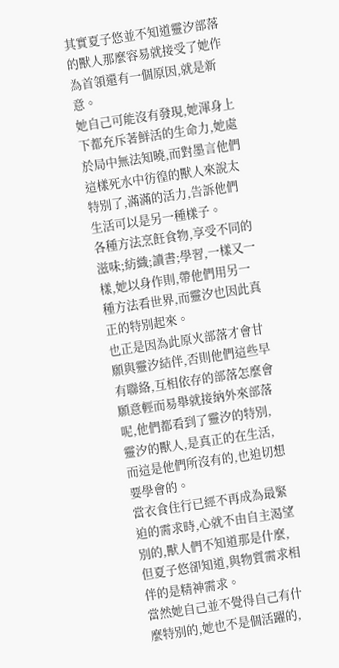其實夏子悠並不知道靈汐部落的獸人那麼容易就接受了她作為首領還有一個原因,就是新意。
她自己可能沒有發現,她渾身上下都充斥著鮮活的生命力,她處於局中無法知曉,而對墨言他們這樣死水中彷徨的獸人來說太特別了,滿滿的活力,告訴他們生活可以是另一種樣子。
各種方法烹飪食物,享受不同的滋味;紡織;讀書;學習,一樣又一樣,她以身作則,帶他們用另一種方法看世界,而靈汐也因此真正的特別起來。
也正是因為此原火部落才會甘願與靈汐結伴,否則他們這些早有聯絡,互相依存的部落怎麼會願意輕而易舉就接納外來部落呢,他們都看到了靈汐的特別,靈汐的獸人,是真正的在生活,而這是他們所沒有的,也迫切想要學會的。
當衣食住行已經不再成為最緊迫的需求時,心就不由自主渴望別的,獸人們不知道那是什麼,但夏子悠卻知道,與物質需求相伴的是精神需求。
當然她自己並不覺得自己有什麼特別的,她也不是個活躍的,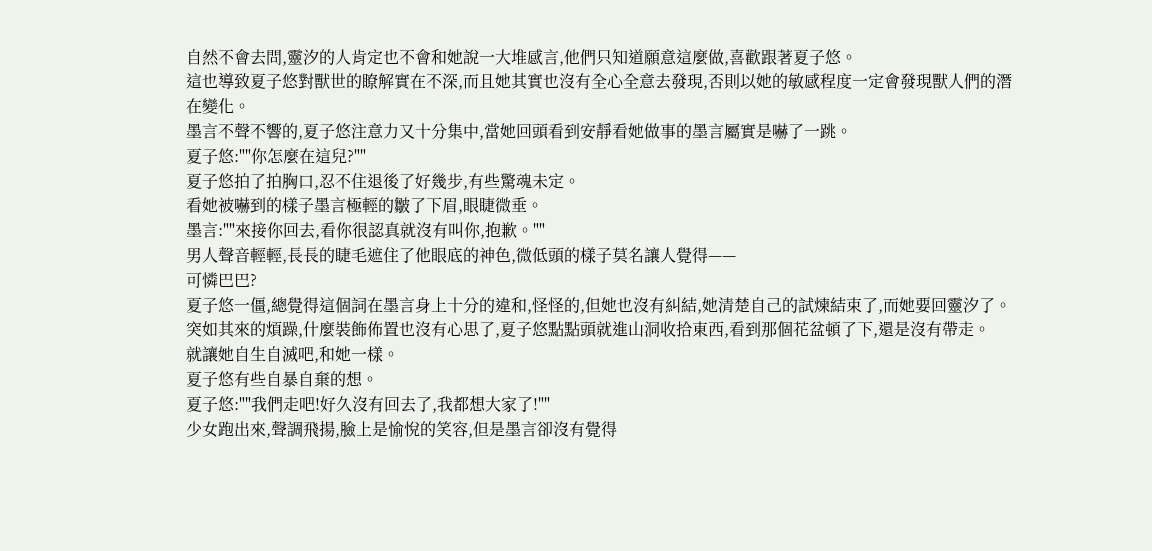自然不會去問,靈汐的人肯定也不會和她說一大堆感言,他們只知道願意這麼做,喜歡跟著夏子悠。
這也導致夏子悠對獸世的瞭解實在不深,而且她其實也沒有全心全意去發現,否則以她的敏感程度一定會發現獸人們的潛在變化。
墨言不聲不響的,夏子悠注意力又十分集中,當她回頭看到安靜看她做事的墨言屬實是嚇了一跳。
夏子悠:""你怎麼在這兒?""
夏子悠拍了拍胸口,忍不住退後了好幾步,有些驚魂未定。
看她被嚇到的樣子墨言極輕的皺了下眉,眼睫微垂。
墨言:""來接你回去,看你很認真就沒有叫你,抱歉。""
男人聲音輕輕,長長的睫毛遮住了他眼底的神色,微低頭的樣子莫名讓人覺得——
可憐巴巴?
夏子悠一僵,總覺得這個詞在墨言身上十分的違和,怪怪的,但她也沒有糾結,她清楚自己的試煉結束了,而她要回靈汐了。
突如其來的煩躁,什麼裝飾佈置也沒有心思了,夏子悠點點頭就進山洞收拾東西,看到那個花盆頓了下,還是沒有帶走。
就讓她自生自滅吧,和她一樣。
夏子悠有些自暴自棄的想。
夏子悠:""我們走吧!好久沒有回去了,我都想大家了!""
少女跑出來,聲調飛揚,臉上是愉悅的笑容,但是墨言卻沒有覺得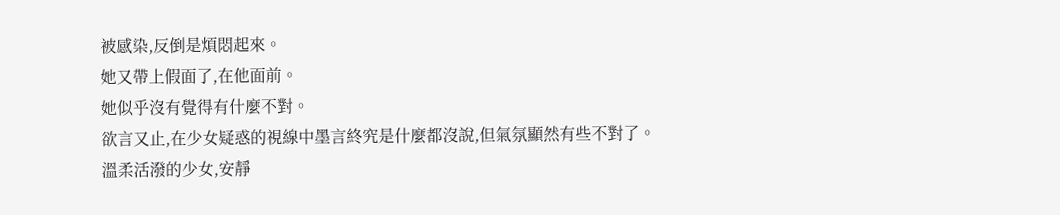被感染,反倒是煩悶起來。
她又帶上假面了,在他面前。
她似乎沒有覺得有什麼不對。
欲言又止,在少女疑惑的視線中墨言終究是什麼都沒說,但氣氛顯然有些不對了。
溫柔活潑的少女,安靜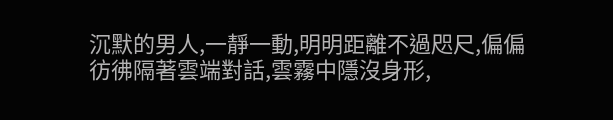沉默的男人,一靜一動,明明距離不過咫尺,偏偏彷彿隔著雲端對話,雲霧中隱沒身形,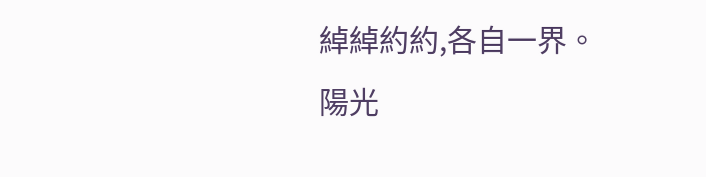綽綽約約,各自一界。
陽光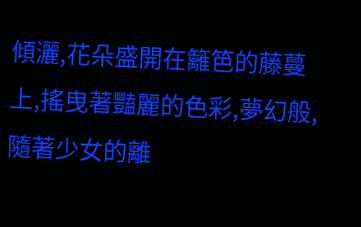傾灑,花朵盛開在籬笆的藤蔓上,搖曳著豔麗的色彩,夢幻般,隨著少女的離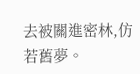去被關進密林,仿若舊夢。